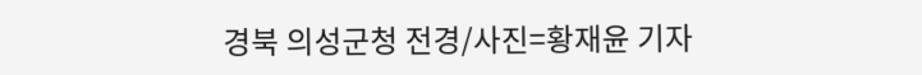경북 의성군청 전경/사진=황재윤 기자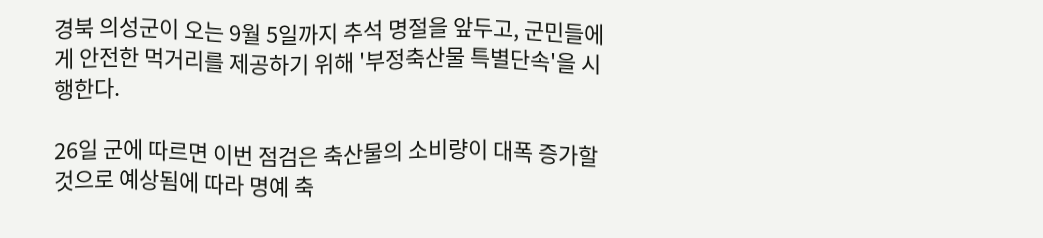경북 의성군이 오는 9월 5일까지 추석 명절을 앞두고, 군민들에게 안전한 먹거리를 제공하기 위해 '부정축산물 특별단속'을 시행한다.

26일 군에 따르면 이번 점검은 축산물의 소비량이 대폭 증가할 것으로 예상됨에 따라 명예 축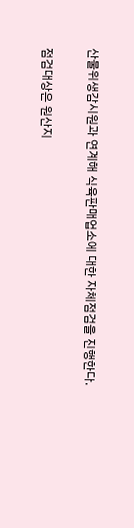산물위생감시원과 연계해 식육판매업소에 대한 자체점검을 진행한다.


점검대상은 원산지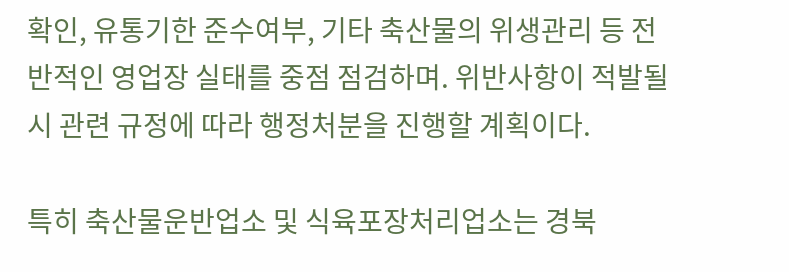확인, 유통기한 준수여부, 기타 축산물의 위생관리 등 전반적인 영업장 실태를 중점 점검하며. 위반사항이 적발될 시 관련 규정에 따라 행정처분을 진행할 계획이다.

특히 축산물운반업소 및 식육포장처리업소는 경북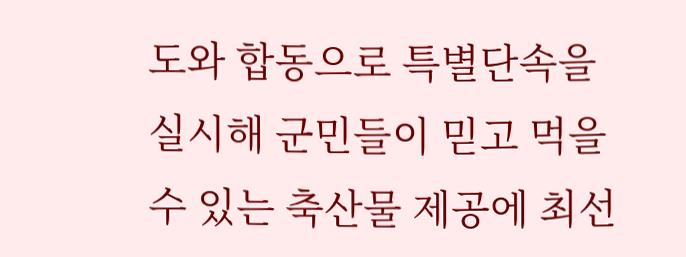도와 합동으로 특별단속을 실시해 군민들이 믿고 먹을 수 있는 축산물 제공에 최선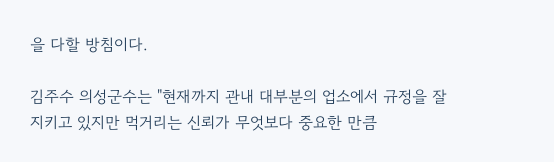을 다할 방침이다.

김주수 의성군수는 "현재까지 관내 대부분의 업소에서 규정을 잘 지키고 있지만 먹거리는 신뢰가 무엇보다 중요한 만큼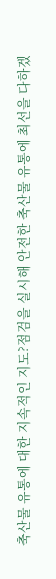축산물 유통에 대한 지속적인 지도?점검을 실시해 안전한 축산물 유통에 최선을 다하겠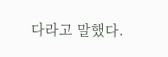다라고 말했다.